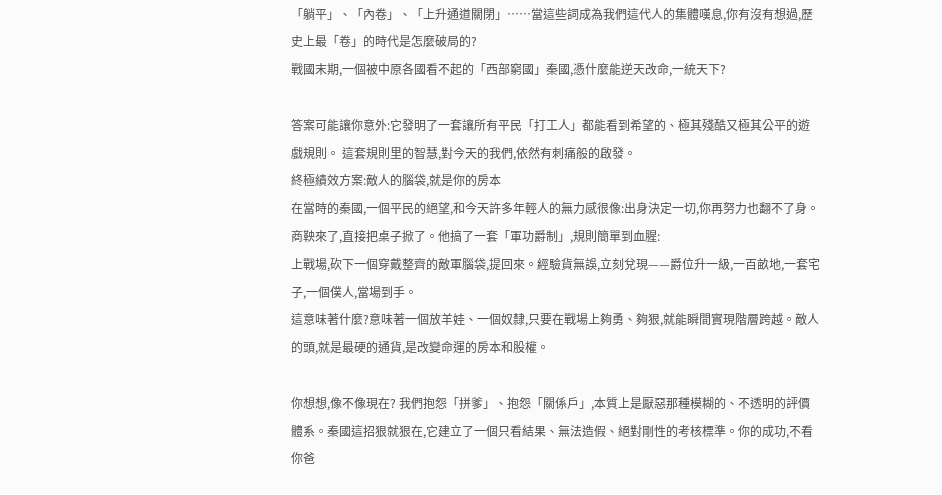「躺平」、「內卷」、「上升通道關閉」……當這些詞成為我們這代人的集體嘆息,你有沒有想過,歷史上最「卷」的時代是怎麼破局的?
戰國末期,一個被中原各國看不起的「西部窮國」秦國,憑什麼能逆天改命,一統天下?

答案可能讓你意外:它發明了一套讓所有平民「打工人」都能看到希望的、極其殘酷又極其公平的遊戲規則。 這套規則里的智慧,對今天的我們,依然有刺痛般的啟發。
終極績效方案:敵人的腦袋,就是你的房本
在當時的秦國,一個平民的絕望,和今天許多年輕人的無力感很像:出身決定一切,你再努力也翻不了身。
商鞅來了,直接把桌子掀了。他搞了一套「軍功爵制」,規則簡單到血腥:
上戰場,砍下一個穿戴整齊的敵軍腦袋,提回來。經驗貨無誤,立刻兌現——爵位升一級,一百畝地,一套宅子,一個僕人,當場到手。
這意味著什麼?意味著一個放羊娃、一個奴隸,只要在戰場上夠勇、夠狠,就能瞬間實現階層跨越。敵人的頭,就是最硬的通貨,是改變命運的房本和股權。

你想想,像不像現在? 我們抱怨「拼爹」、抱怨「關係戶」,本質上是厭惡那種模糊的、不透明的評價體系。秦國這招狠就狠在,它建立了一個只看結果、無法造假、絕對剛性的考核標準。你的成功,不看你爸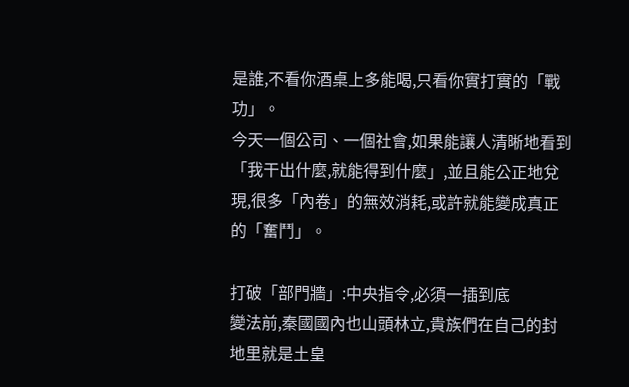是誰,不看你酒桌上多能喝,只看你實打實的「戰功」。
今天一個公司、一個社會,如果能讓人清晰地看到「我干出什麼,就能得到什麼」,並且能公正地兌現,很多「內卷」的無效消耗,或許就能變成真正的「奮鬥」。

打破「部門牆」:中央指令,必須一插到底
變法前,秦國國內也山頭林立,貴族們在自己的封地里就是土皇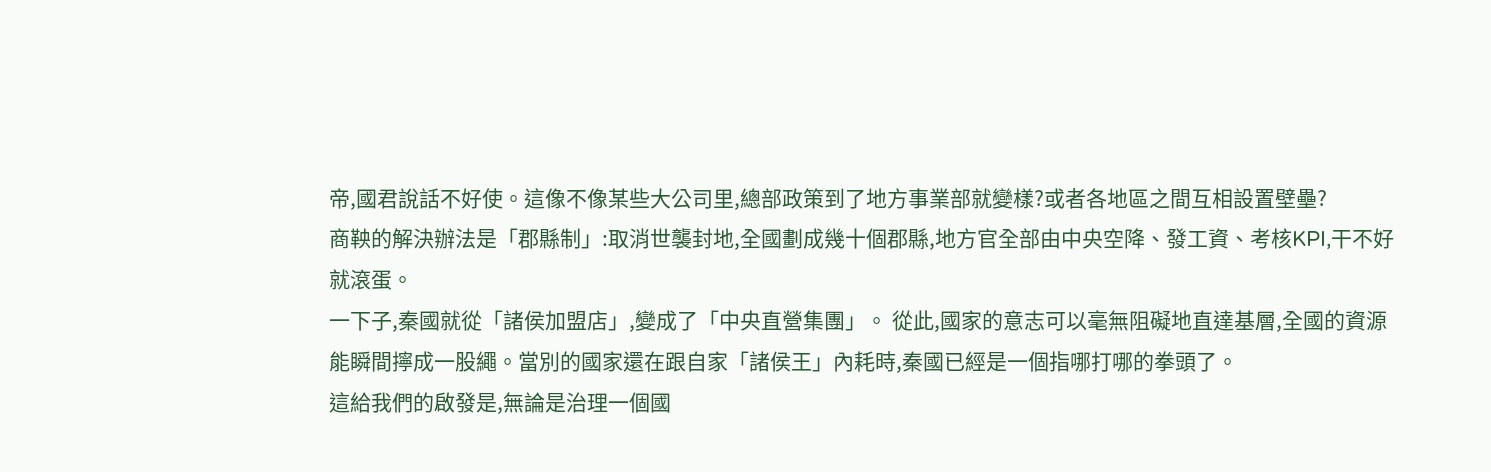帝,國君說話不好使。這像不像某些大公司里,總部政策到了地方事業部就變樣?或者各地區之間互相設置壁壘?
商鞅的解決辦法是「郡縣制」:取消世襲封地,全國劃成幾十個郡縣,地方官全部由中央空降、發工資、考核KPI,干不好就滾蛋。
一下子,秦國就從「諸侯加盟店」,變成了「中央直營集團」。 從此,國家的意志可以毫無阻礙地直達基層,全國的資源能瞬間擰成一股繩。當別的國家還在跟自家「諸侯王」內耗時,秦國已經是一個指哪打哪的拳頭了。
這給我們的啟發是,無論是治理一個國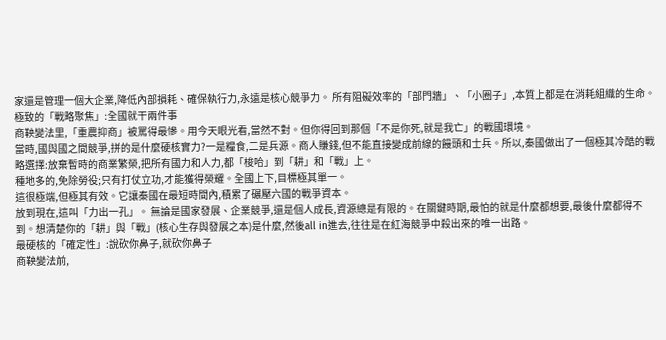家還是管理一個大企業,降低內部損耗、確保執行力,永遠是核心競爭力。 所有阻礙效率的「部門牆」、「小圈子」,本質上都是在消耗組織的生命。
極致的「戰略聚焦」:全國就干兩件事
商鞅變法里,「重農抑商」被罵得最慘。用今天眼光看,當然不對。但你得回到那個「不是你死,就是我亡」的戰國環境。
當時,國與國之間競爭,拼的是什麼硬核實力?一是糧食,二是兵源。商人賺錢,但不能直接變成前線的饅頭和士兵。所以,秦國做出了一個極其冷酷的戰略選擇:放棄暫時的商業繁榮,把所有國力和人力,都「梭哈」到「耕」和「戰」上。
種地多的,免除勞役;只有打仗立功,才能獲得榮耀。全國上下,目標極其單一。
這很極端,但極其有效。它讓秦國在最短時間內,積累了碾壓六國的戰爭資本。
放到現在,這叫「力出一孔」。 無論是國家發展、企業競爭,還是個人成長,資源總是有限的。在關鍵時期,最怕的就是什麼都想要,最後什麼都得不到。想清楚你的「耕」與「戰」(核心生存與發展之本)是什麼,然後all in進去,往往是在紅海競爭中殺出來的唯一出路。
最硬核的「確定性」:說砍你鼻子,就砍你鼻子
商鞅變法前,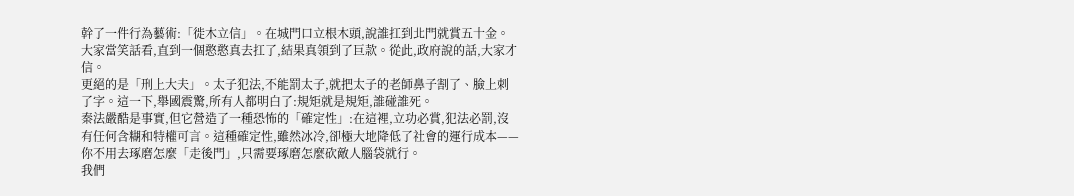幹了一件行為藝術:「徙木立信」。在城門口立根木頭,說誰扛到北門就賞五十金。大家當笑話看,直到一個憨憨真去扛了,結果真領到了巨款。從此,政府說的話,大家才信。
更絕的是「刑上大夫」。太子犯法,不能罰太子,就把太子的老師鼻子割了、臉上刺了字。這一下,舉國震驚,所有人都明白了:規矩就是規矩,誰碰誰死。
秦法嚴酷是事實,但它營造了一種恐怖的「確定性」:在這裡,立功必賞,犯法必罰,沒有任何含糊和特權可言。這種確定性,雖然冰冷,卻極大地降低了社會的運行成本——你不用去琢磨怎麼「走後門」,只需要琢磨怎麼砍敵人腦袋就行。
我們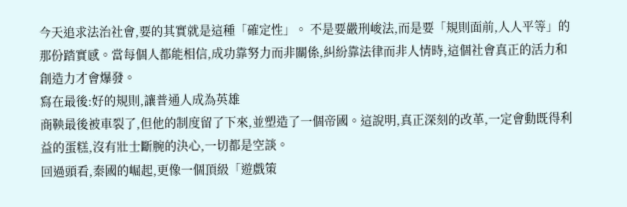今天追求法治社會,要的其實就是這種「確定性」。 不是要嚴刑峻法,而是要「規則面前,人人平等」的那份踏實感。當每個人都能相信,成功靠努力而非關係,糾紛靠法律而非人情時,這個社會真正的活力和創造力才會爆發。
寫在最後:好的規則,讓普通人成為英雄
商鞅最後被車裂了,但他的制度留了下來,並塑造了一個帝國。這說明,真正深刻的改革,一定會動既得利益的蛋糕,沒有壯士斷腕的決心,一切都是空談。
回過頭看,秦國的崛起,更像一個頂級「遊戲策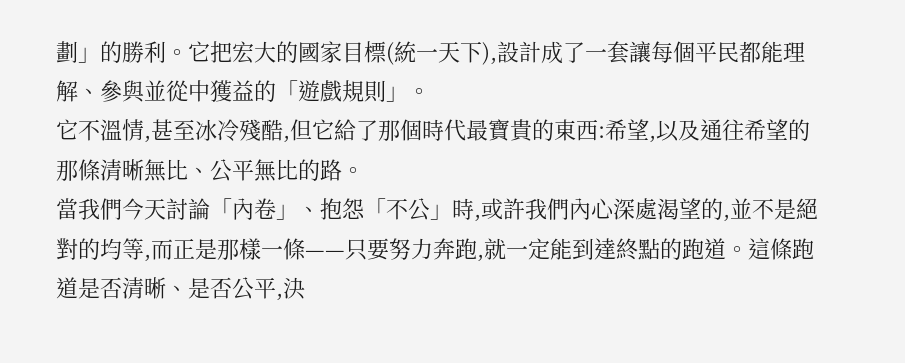劃」的勝利。它把宏大的國家目標(統一天下),設計成了一套讓每個平民都能理解、參與並從中獲益的「遊戲規則」。
它不溫情,甚至冰冷殘酷,但它給了那個時代最寶貴的東西:希望,以及通往希望的那條清晰無比、公平無比的路。
當我們今天討論「內卷」、抱怨「不公」時,或許我們內心深處渴望的,並不是絕對的均等,而正是那樣一條——只要努力奔跑,就一定能到達終點的跑道。這條跑道是否清晰、是否公平,決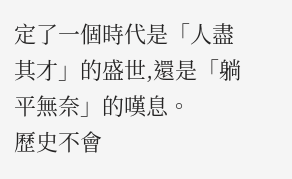定了一個時代是「人盡其才」的盛世,還是「躺平無奈」的嘆息。
歷史不會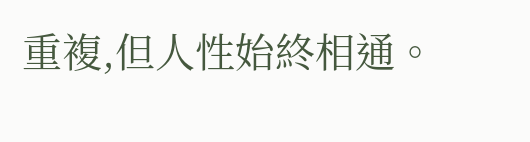重複,但人性始終相通。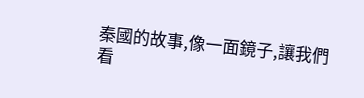秦國的故事,像一面鏡子,讓我們看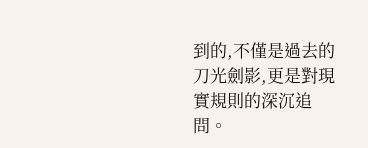到的,不僅是過去的刀光劍影,更是對現實規則的深沉追問。